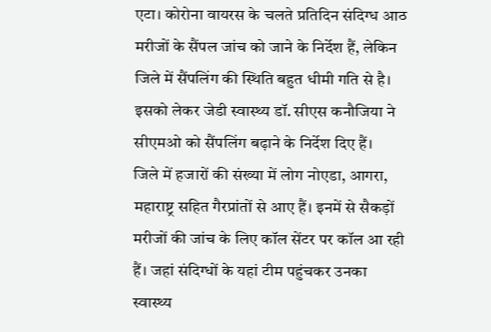एटा। कोरोना वायरस के चलते प्रतिदिन संदिग्ध आठ मरीजों के सैंपल जांच को जाने के निर्देश हैं, लेकिन जिले में सैंपलिंग की स्थिति बहुत धीमी गति से है। इसको लेकर जेडी स्वास्थ्य डॉ. सीएस कनौजिया ने सीएमओ को सैंपलिंग बढ़ाने के निर्देश दिए हैं।
जिले में हजारों की संख्या में लोग नोएडा, आगरा, महाराष्ट्र सहित गैरप्रांतों से आए हैं। इनमें से सैकड़ों मरीजों की जांच के लिए कॉल सेंटर पर कॉल आ रही हैं। जहां संदिग्धों के यहां टीम पहुंचकर उनका स्वास्थ्य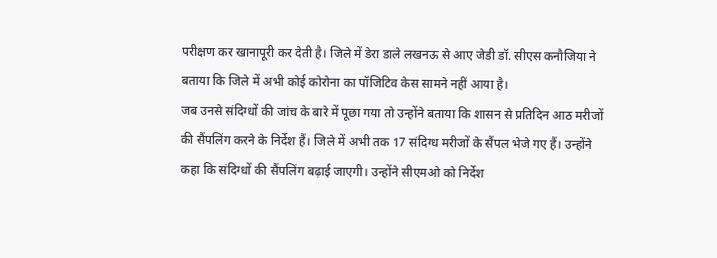परीक्षण कर खानापूरी कर देती है। जिले में डेरा डाले लखनऊ से आए जेडी डॉ. सीएस कनौजिया ने बताया कि जिले में अभी कोई कोरोना का पॉजिटिव केस सामने नहीं आया है।
जब उनसे संदिग्धों की जांच के बारे में पूछा गया तो उन्होंने बताया कि शासन से प्रतिदिन आठ मरीजों की सैंपलिंग करने के निर्देश हैं। जिले में अभी तक 17 संदिग्ध मरीजों के सैंपल भेजे गए हैं। उन्होंने कहा कि संदिग्धों की सैंपलिंग बढ़ाई जाएगी। उन्होंने सीएमओ को निर्देश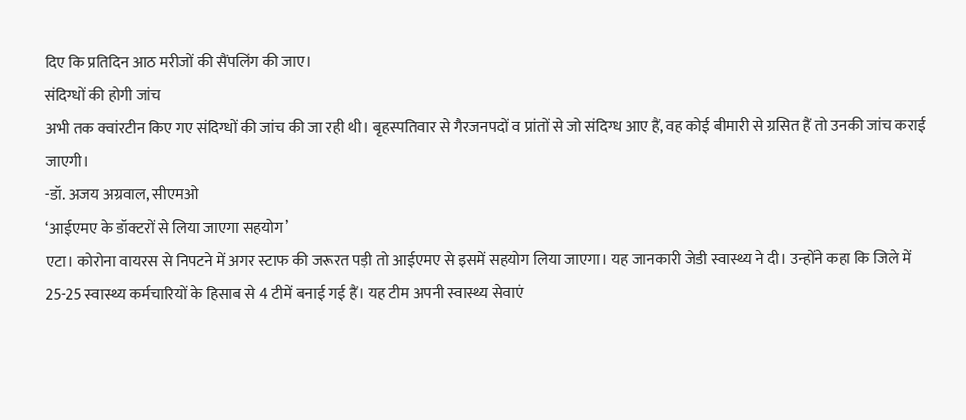दिए कि प्रतिदिन आठ मरीजों की सैंपलिंग की जाए।
संदिग्धों की होगी जांच
अभी तक क्वांरटीन किए गए संदिग्धों की जांच की जा रही थी। बृहस्पतिवार से गैरजनपदों व प्रांतों से जो संदिग्ध आए हैं, वह कोई बीमारी से ग्रसित हैं तो उनकी जांच कराई जाएगी।
-डॉ. अजय अग्रवाल, सीएमओ
‘आईएमए के डॉक्टरों से लिया जाएगा सहयोग’
एटा। कोरोना वायरस से निपटने में अगर स्टाफ की जरूरत पड़ी तो आईएमए से इसमें सहयोग लिया जाएगा। यह जानकारी जेडी स्वास्थ्य ने दी। उन्होंने कहा कि जिले में 25-25 स्वास्थ्य कर्मचारियों के हिसाब से 4 टीमें बनाई गई हैं। यह टीम अपनी स्वास्थ्य सेवाएं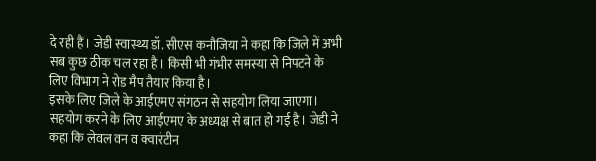दे रही हैं। जेडी स्वास्थ्य डॉ. सीएस कनौजिया ने कहा कि जिले में अभी सब कुछ ठीक चल रहा है। किसी भी गंभीर समस्या से निपटने के लिए विभाग ने रोड मैप तैयार किया है।
इसके लिए जिले के आईएमए संगठन से सहयोग लिया जाएगा। सहयोग करने के लिए आईएमए के अध्यक्ष से बात हो गई है। जेडी ने कहा कि लेवल वन व क्वारंटीन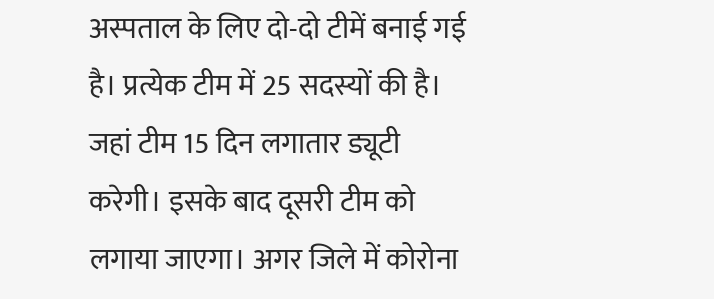अस्पताल के लिए दो-दो टीमें बनाई गई है। प्रत्येक टीम में 25 सदस्यों की है। जहां टीम 15 दिन लगातार ड्यूटी करेगी। इसके बाद दूसरी टीम को लगाया जाएगा। अगर जिले में कोरोना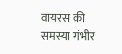वायरस की समस्या गंभीर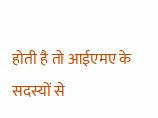होती है तो आईएमए के सदस्यों से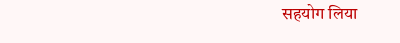सहयोग लिया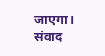जाएगा। संवाद